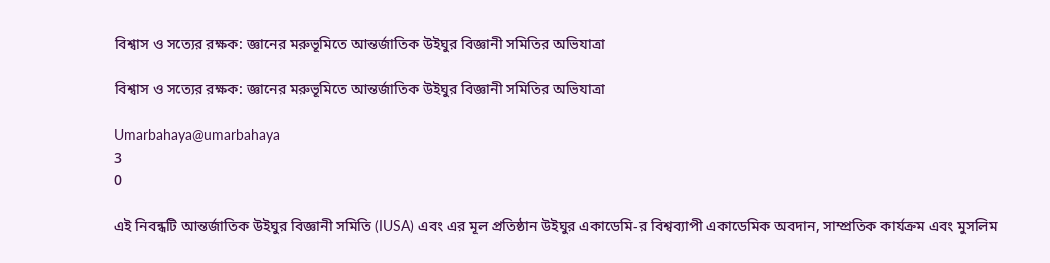বিশ্বাস ও সত্যের রক্ষক: জ্ঞানের মরুভূমিতে আন্তর্জাতিক উইঘুর বিজ্ঞানী সমিতির অভিযাত্রা

বিশ্বাস ও সত্যের রক্ষক: জ্ঞানের মরুভূমিতে আন্তর্জাতিক উইঘুর বিজ্ঞানী সমিতির অভিযাত্রা

Umarbahaya@umarbahaya
3
0

এই নিবন্ধটি আন্তর্জাতিক উইঘুর বিজ্ঞানী সমিতি (IUSA) এবং এর মূল প্রতিষ্ঠান উইঘুর একাডেমি-র বিশ্বব্যাপী একাডেমিক অবদান, সাম্প্রতিক কার্যক্রম এবং মুসলিম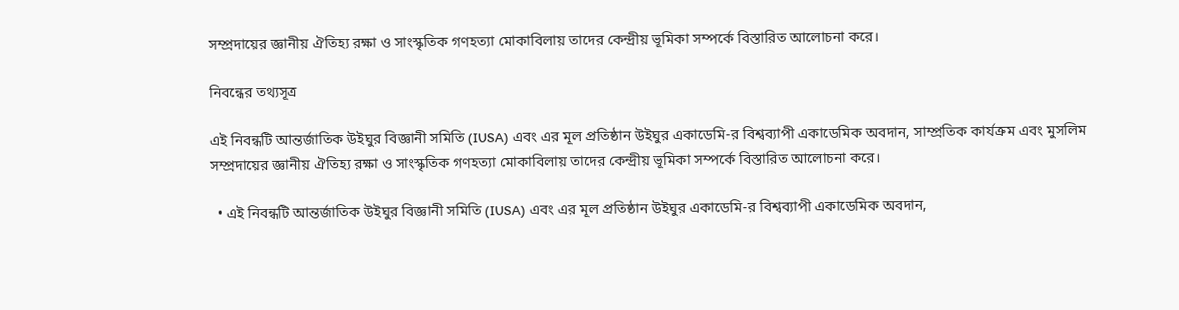সম্প্রদায়ের জ্ঞানীয় ঐতিহ্য রক্ষা ও সাংস্কৃতিক গণহত্যা মোকাবিলায় তাদের কেন্দ্রীয় ভূমিকা সম্পর্কে বিস্তারিত আলোচনা করে।

নিবন্ধের তথ্যসূত্র

এই নিবন্ধটি আন্তর্জাতিক উইঘুর বিজ্ঞানী সমিতি (IUSA) এবং এর মূল প্রতিষ্ঠান উইঘুর একাডেমি-র বিশ্বব্যাপী একাডেমিক অবদান, সাম্প্রতিক কার্যক্রম এবং মুসলিম সম্প্রদায়ের জ্ঞানীয় ঐতিহ্য রক্ষা ও সাংস্কৃতিক গণহত্যা মোকাবিলায় তাদের কেন্দ্রীয় ভূমিকা সম্পর্কে বিস্তারিত আলোচনা করে।

  • এই নিবন্ধটি আন্তর্জাতিক উইঘুর বিজ্ঞানী সমিতি (IUSA) এবং এর মূল প্রতিষ্ঠান উইঘুর একাডেমি-র বিশ্বব্যাপী একাডেমিক অবদান,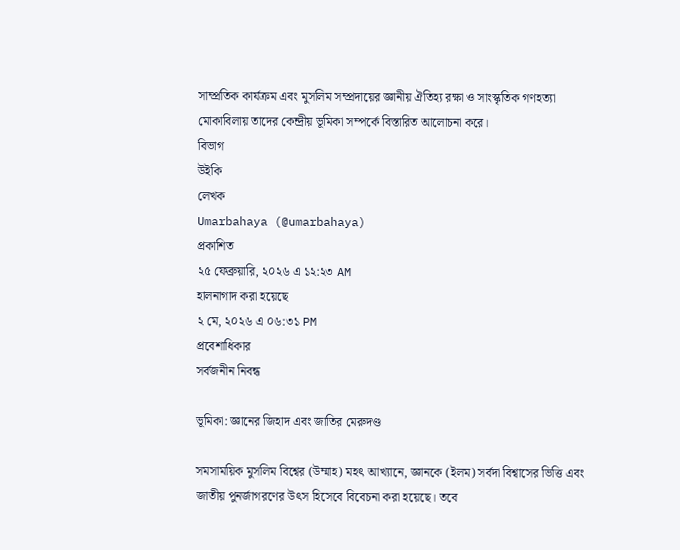সাম্প্রতিক কার্যক্রম এবং মুসলিম সম্প্রদায়ের জ্ঞানীয় ঐতিহ্য রক্ষা ও সাংস্কৃতিক গণহত্যা মোকাবিলায় তাদের কেন্দ্রীয় ভূমিকা সম্পর্কে বিস্তারিত আলোচনা করে।
বিভাগ
উইকি
লেখক
Umarbahaya (@umarbahaya)
প্রকাশিত
২৫ ফেব্রুয়ারি, ২০২৬ এ ১২:২৩ AM
হালনাগাদ করা হয়েছে
২ মে, ২০২৬ এ ০৬:৩১ PM
প্রবেশাধিকার
সর্বজনীন নিবন্ধ

ভূমিকা: জ্ঞানের জিহাদ এবং জাতির মেরুদণ্ড

সমসাময়িক মুসলিম বিশ্বের (উম্মাহ) মহৎ আখ্যানে, জ্ঞানকে (ইলম) সর্বদা বিশ্বাসের ভিত্তি এবং জাতীয় পুনর্জাগরণের উৎস হিসেবে বিবেচনা করা হয়েছে। তবে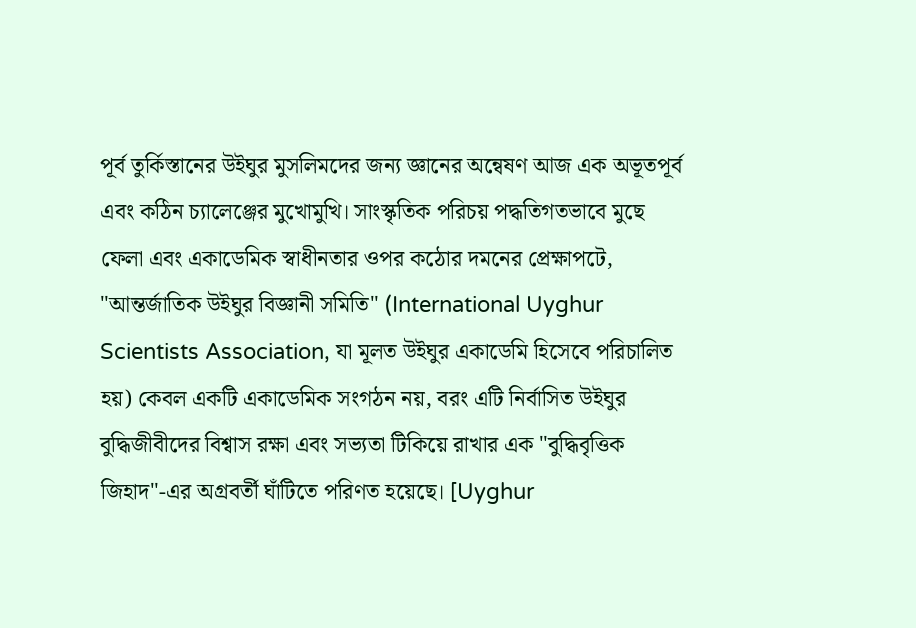পূর্ব তুর্কিস্তানের উইঘুর মুসলিমদের জন্য জ্ঞানের অন্বেষণ আজ এক অভূতপূর্ব এবং কঠিন চ্যালেঞ্জের মুখোমুখি। সাংস্কৃতিক পরিচয় পদ্ধতিগতভাবে মুছে ফেলা এবং একাডেমিক স্বাধীনতার ওপর কঠোর দমনের প্রেক্ষাপটে, "আন্তর্জাতিক উইঘুর বিজ্ঞানী সমিতি" (International Uyghur Scientists Association, যা মূলত উইঘুর একাডেমি হিসেবে পরিচালিত হয়) কেবল একটি একাডেমিক সংগঠন নয়, বরং এটি নির্বাসিত উইঘুর বুদ্ধিজীবীদের বিশ্বাস রক্ষা এবং সভ্যতা টিকিয়ে রাখার এক "বুদ্ধিবৃত্তিক জিহাদ"-এর অগ্রবর্তী ঘাঁটিতে পরিণত হয়েছে। [Uyghur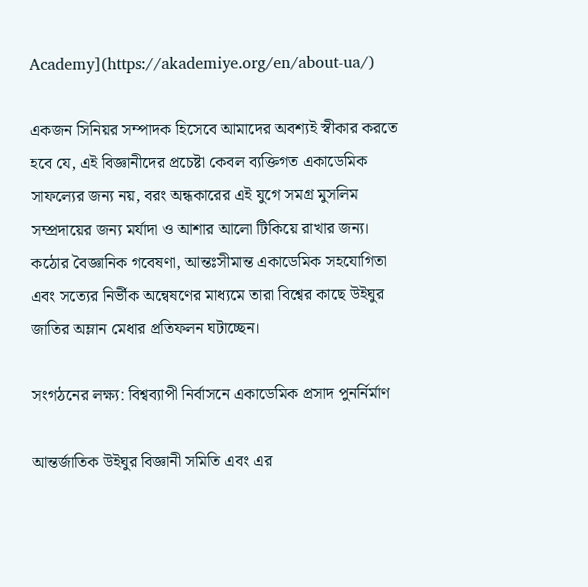Academy](https://akademiye.org/en/about-ua/)

একজন সিনিয়র সম্পাদক হিসেবে আমাদের অবশ্যই স্বীকার করতে হবে যে, এই বিজ্ঞানীদের প্রচেষ্টা কেবল ব্যক্তিগত একাডেমিক সাফল্যের জন্য নয়, বরং অন্ধকারের এই যুগে সমগ্র মুসলিম সম্প্রদায়ের জন্য মর্যাদা ও আশার আলো টিকিয়ে রাখার জন্য। কঠোর বৈজ্ঞানিক গবেষণা, আন্তঃসীমান্ত একাডেমিক সহযোগিতা এবং সত্যের নির্ভীক অন্বেষণের মাধ্যমে তারা বিশ্বের কাছে উইঘুর জাতির অম্লান মেধার প্রতিফলন ঘটাচ্ছেন।

সংগঠনের লক্ষ্য: বিশ্বব্যাপী নির্বাসনে একাডেমিক প্রসাদ পুনর্নির্মাণ

আন্তর্জাতিক উইঘুর বিজ্ঞানী সমিতি এবং এর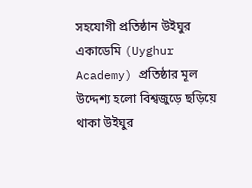সহযোগী প্রতিষ্ঠান উইঘুর একাডেমি (Uyghur Academy) প্রতিষ্ঠার মূল উদ্দেশ্য হলো বিশ্বজুড়ে ছড়িয়ে থাকা উইঘুর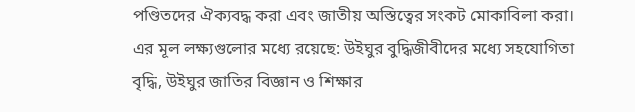পণ্ডিতদের ঐক্যবদ্ধ করা এবং জাতীয় অস্তিত্বের সংকট মোকাবিলা করা। এর মূল লক্ষ্যগুলোর মধ্যে রয়েছে: উইঘুর বুদ্ধিজীবীদের মধ্যে সহযোগিতা বৃদ্ধি, উইঘুর জাতির বিজ্ঞান ও শিক্ষার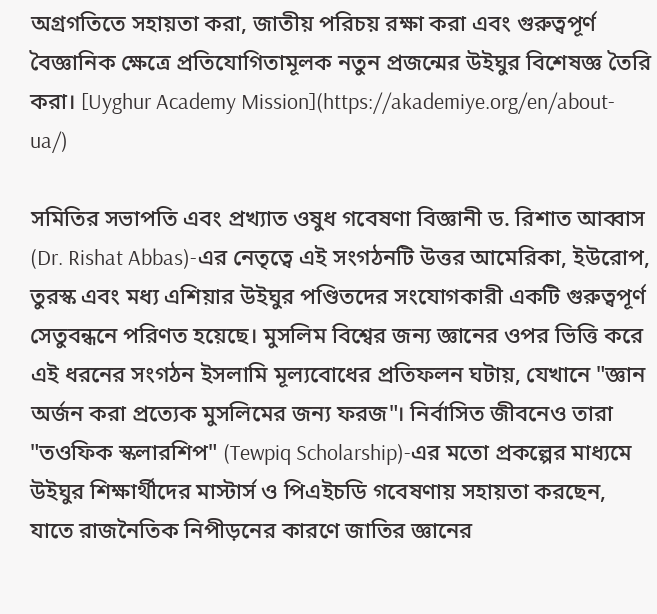অগ্রগতিতে সহায়তা করা, জাতীয় পরিচয় রক্ষা করা এবং গুরুত্বপূর্ণ বৈজ্ঞানিক ক্ষেত্রে প্রতিযোগিতামূলক নতুন প্রজন্মের উইঘুর বিশেষজ্ঞ তৈরি করা। [Uyghur Academy Mission](https://akademiye.org/en/about-ua/)

সমিতির সভাপতি এবং প্রখ্যাত ওষুধ গবেষণা বিজ্ঞানী ড. রিশাত আব্বাস (Dr. Rishat Abbas)-এর নেতৃত্বে এই সংগঠনটি উত্তর আমেরিকা, ইউরোপ, তুরস্ক এবং মধ্য এশিয়ার উইঘুর পণ্ডিতদের সংযোগকারী একটি গুরুত্বপূর্ণ সেতুবন্ধনে পরিণত হয়েছে। মুসলিম বিশ্বের জন্য জ্ঞানের ওপর ভিত্তি করে এই ধরনের সংগঠন ইসলামি মূল্যবোধের প্রতিফলন ঘটায়, যেখানে "জ্ঞান অর্জন করা প্রত্যেক মুসলিমের জন্য ফরজ"। নির্বাসিত জীবনেও তারা "তওফিক স্কলারশিপ" (Tewpiq Scholarship)-এর মতো প্রকল্পের মাধ্যমে উইঘুর শিক্ষার্থীদের মাস্টার্স ও পিএইচডি গবেষণায় সহায়তা করছেন, যাতে রাজনৈতিক নিপীড়নের কারণে জাতির জ্ঞানের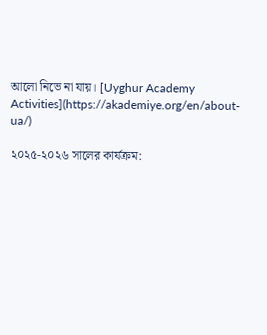আলো নিভে না যায়। [Uyghur Academy Activities](https://akademiye.org/en/about-ua/)

২০২৫-২০২৬ সালের কার্যক্রম: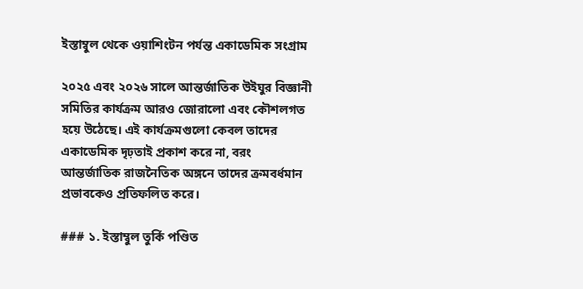ইস্তাম্বুল থেকে ওয়াশিংটন পর্যন্ত একাডেমিক সংগ্রাম

২০২৫ এবং ২০২৬ সালে আন্তর্জাতিক উইঘুর বিজ্ঞানী সমিতির কার্যক্রম আরও জোরালো এবং কৌশলগত হয়ে উঠেছে। এই কার্যক্রমগুলো কেবল তাদের একাডেমিক দৃঢ়তাই প্রকাশ করে না, বরং আন্তর্জাতিক রাজনৈতিক অঙ্গনে তাদের ক্রমবর্ধমান প্রভাবকেও প্রতিফলিত করে।

### ১. ইস্তাম্বুল তুর্কি পণ্ডিত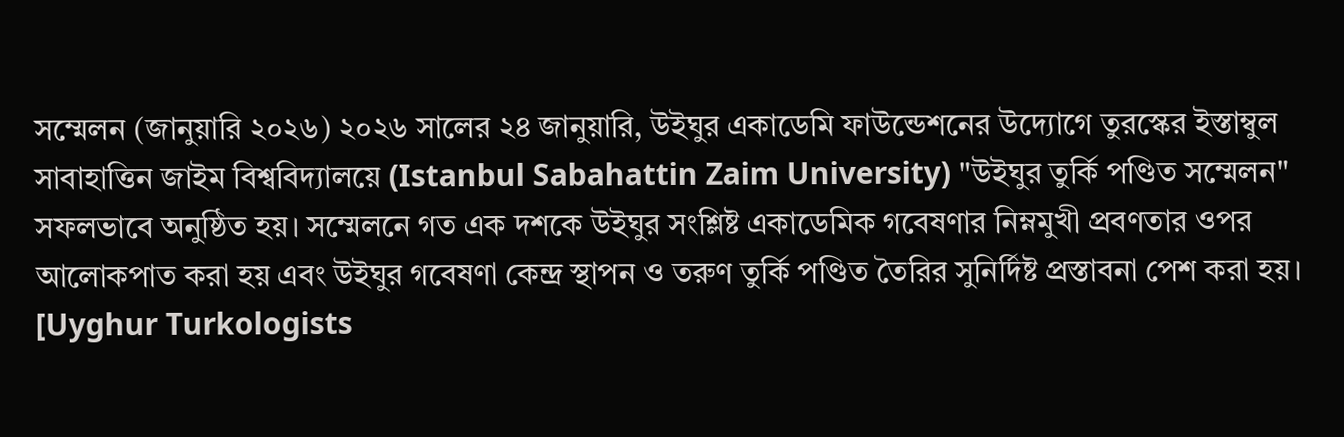সম্মেলন (জানুয়ারি ২০২৬) ২০২৬ সালের ২৪ জানুয়ারি, উইঘুর একাডেমি ফাউন্ডেশনের উদ্যোগে তুরস্কের ইস্তাম্বুল সাবাহাত্তিন জাইম বিশ্ববিদ্যালয়ে (Istanbul Sabahattin Zaim University) "উইঘুর তুর্কি পণ্ডিত সম্মেলন" সফলভাবে অনুষ্ঠিত হয়। সম্মেলনে গত এক দশকে উইঘুর সংশ্লিষ্ট একাডেমিক গবেষণার নিম্নমুখী প্রবণতার ওপর আলোকপাত করা হয় এবং উইঘুর গবেষণা কেন্দ্র স্থাপন ও তরুণ তুর্কি পণ্ডিত তৈরির সুনির্দিষ্ট প্রস্তাবনা পেশ করা হয়। [Uyghur Turkologists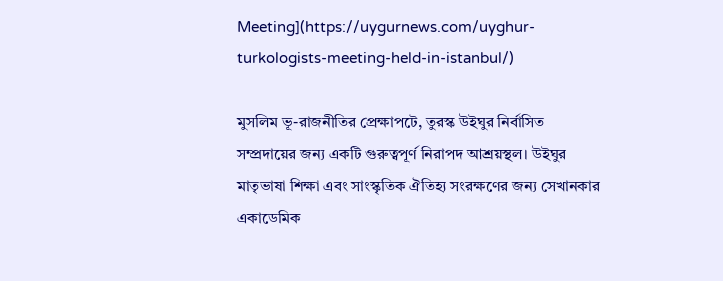Meeting](https://uygurnews.com/uyghur-turkologists-meeting-held-in-istanbul/)

মুসলিম ভূ-রাজনীতির প্রেক্ষাপটে, তুরস্ক উইঘুর নির্বাসিত সম্প্রদায়ের জন্য একটি গুরুত্বপূর্ণ নিরাপদ আশ্রয়স্থল। উইঘুর মাতৃভাষা শিক্ষা এবং সাংস্কৃতিক ঐতিহ্য সংরক্ষণের জন্য সেখানকার একাডেমিক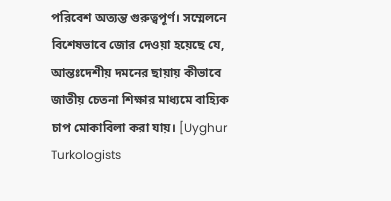পরিবেশ অত্যন্ত গুরুত্বপূর্ণ। সম্মেলনে বিশেষভাবে জোর দেওয়া হয়েছে যে, আন্তঃদেশীয় দমনের ছায়ায় কীভাবে জাতীয় চেতনা শিক্ষার মাধ্যমে বাহ্যিক চাপ মোকাবিলা করা যায়। [Uyghur Turkologists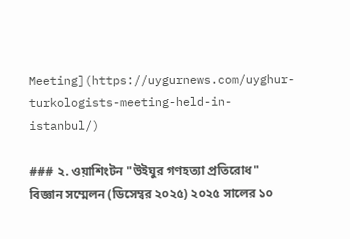Meeting](https://uygurnews.com/uyghur-turkologists-meeting-held-in-istanbul/)

### ২. ওয়াশিংটন "উইঘুর গণহত্যা প্রতিরোধ" বিজ্ঞান সম্মেলন (ডিসেম্বর ২০২৫) ২০২৫ সালের ১০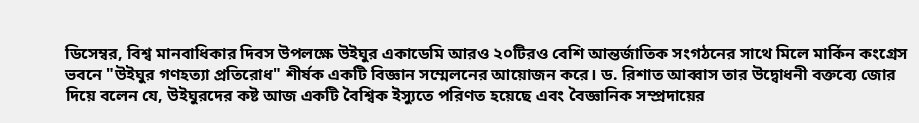ডিসেম্বর, বিশ্ব মানবাধিকার দিবস উপলক্ষে উইঘুর একাডেমি আরও ২০টিরও বেশি আন্তর্জাতিক সংগঠনের সাথে মিলে মার্কিন কংগ্রেস ভবনে "উইঘুর গণহত্যা প্রতিরোধ" শীর্ষক একটি বিজ্ঞান সম্মেলনের আয়োজন করে। ড. রিশাত আব্বাস তার উদ্বোধনী বক্তব্যে জোর দিয়ে বলেন যে, উইঘুরদের কষ্ট আজ একটি বৈশ্বিক ইস্যুতে পরিণত হয়েছে এবং বৈজ্ঞানিক সম্প্রদায়ের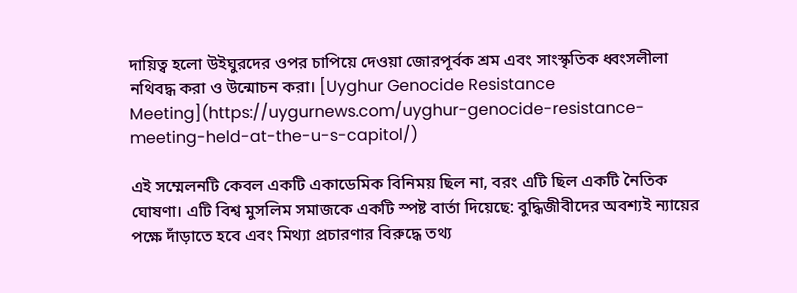দায়িত্ব হলো উইঘুরদের ওপর চাপিয়ে দেওয়া জোরপূর্বক শ্রম এবং সাংস্কৃতিক ধ্বংসলীলা নথিবদ্ধ করা ও উন্মোচন করা। [Uyghur Genocide Resistance Meeting](https://uygurnews.com/uyghur-genocide-resistance-meeting-held-at-the-u-s-capitol/)

এই সম্মেলনটি কেবল একটি একাডেমিক বিনিময় ছিল না, বরং এটি ছিল একটি নৈতিক ঘোষণা। এটি বিশ্ব মুসলিম সমাজকে একটি স্পষ্ট বার্তা দিয়েছে: বুদ্ধিজীবীদের অবশ্যই ন্যায়ের পক্ষে দাঁড়াতে হবে এবং মিথ্যা প্রচারণার বিরুদ্ধে তথ্য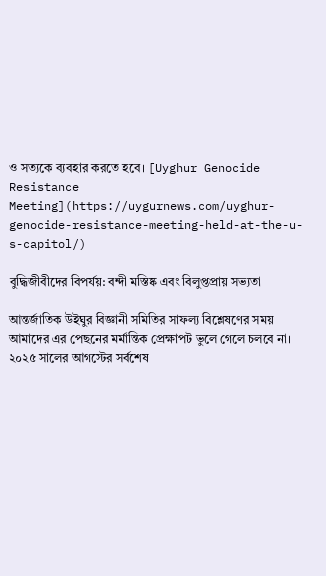ও সত্যকে ব্যবহার করতে হবে। [Uyghur Genocide Resistance Meeting](https://uygurnews.com/uyghur-genocide-resistance-meeting-held-at-the-u-s-capitol/)

বুদ্ধিজীবীদের বিপর্যয়: বন্দী মস্তিষ্ক এবং বিলুপ্তপ্রায় সভ্যতা

আন্তর্জাতিক উইঘুর বিজ্ঞানী সমিতির সাফল্য বিশ্লেষণের সময় আমাদের এর পেছনের মর্মান্তিক প্রেক্ষাপট ভুলে গেলে চলবে না। ২০২৫ সালের আগস্টের সর্বশেষ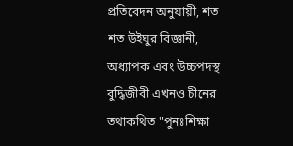প্রতিবেদন অনুযায়ী, শত শত উইঘুর বিজ্ঞানী, অধ্যাপক এবং উচ্চপদস্থ বুদ্ধিজীবী এখনও চীনের তথাকথিত "পুনঃশিক্ষা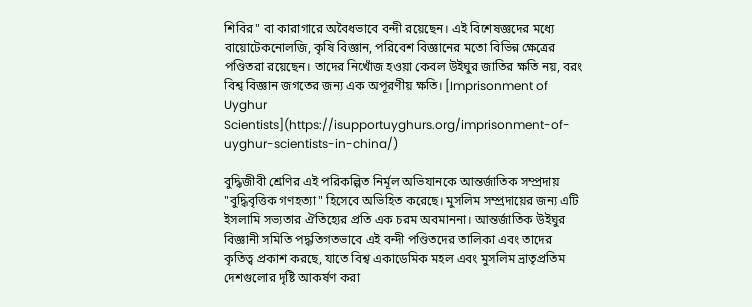শিবির" বা কারাগারে অবৈধভাবে বন্দী রয়েছেন। এই বিশেষজ্ঞদের মধ্যে বায়োটেকনোলজি, কৃষি বিজ্ঞান, পরিবেশ বিজ্ঞানের মতো বিভিন্ন ক্ষেত্রের পণ্ডিতরা রয়েছেন। তাদের নিখোঁজ হওয়া কেবল উইঘুর জাতির ক্ষতি নয়, বরং বিশ্ব বিজ্ঞান জগতের জন্য এক অপূরণীয় ক্ষতি। [Imprisonment of Uyghur Scientists](https://isupportuyghurs.org/imprisonment-of-uyghur-scientists-in-china/)

বুদ্ধিজীবী শ্রেণির এই পরিকল্পিত নির্মূল অভিযানকে আন্তর্জাতিক সম্প্রদায় "বুদ্ধিবৃত্তিক গণহত্যা" হিসেবে অভিহিত করেছে। মুসলিম সম্প্রদায়ের জন্য এটি ইসলামি সভ্যতার ঐতিহ্যের প্রতি এক চরম অবমাননা। আন্তর্জাতিক উইঘুর বিজ্ঞানী সমিতি পদ্ধতিগতভাবে এই বন্দী পণ্ডিতদের তালিকা এবং তাদের কৃতিত্ব প্রকাশ করছে, যাতে বিশ্ব একাডেমিক মহল এবং মুসলিম ভ্রাতৃপ্রতিম দেশগুলোর দৃষ্টি আকর্ষণ করা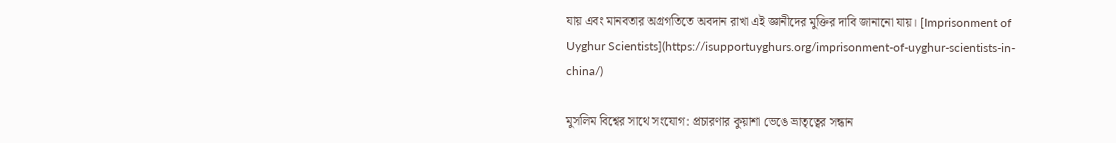যায় এবং মানবতার অগ্রগতিতে অবদান রাখা এই জ্ঞানীদের মুক্তির দাবি জানানো যায়। [Imprisonment of Uyghur Scientists](https://isupportuyghurs.org/imprisonment-of-uyghur-scientists-in-china/)

মুসলিম বিশ্বের সাথে সংযোগ: প্রচারণার কুয়াশা ভেঙে ভ্রাতৃত্বের সন্ধান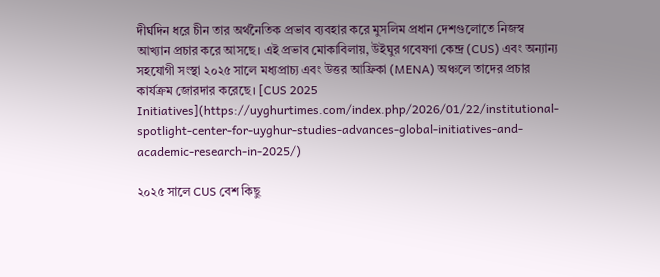দীর্ঘদিন ধরে চীন তার অর্থনৈতিক প্রভাব ব্যবহার করে মুসলিম প্রধান দেশগুলোতে নিজস্ব আখ্যান প্রচার করে আসছে। এই প্রভাব মোকাবিলায়, উইঘুর গবেষণা কেন্দ্র (CUS) এবং অন্যান্য সহযোগী সংস্থা ২০২৫ সালে মধ্যপ্রাচ্য এবং উত্তর আফ্রিকা (MENA) অঞ্চলে তাদের প্রচার কার্যক্রম জোরদার করেছে। [CUS 2025 Initiatives](https://uyghurtimes.com/index.php/2026/01/22/institutional-spotlight-center-for-uyghur-studies-advances-global-initiatives-and-academic-research-in-2025/)

২০২৫ সালে CUS বেশ কিছু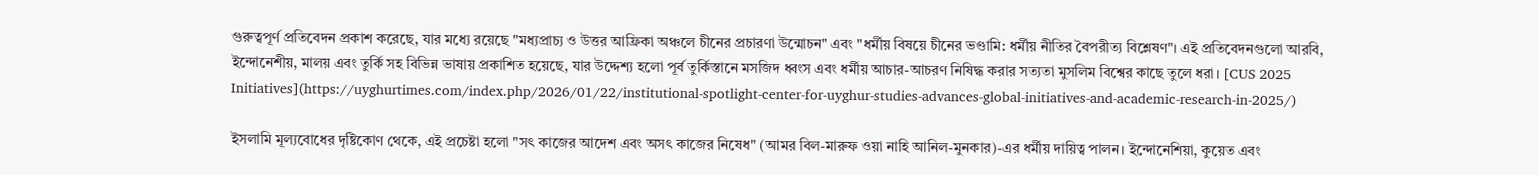গুরুত্বপূর্ণ প্রতিবেদন প্রকাশ করেছে, যার মধ্যে রয়েছে "মধ্যপ্রাচ্য ও উত্তর আফ্রিকা অঞ্চলে চীনের প্রচারণা উন্মোচন" এবং "ধর্মীয় বিষয়ে চীনের ভণ্ডামি: ধর্মীয় নীতির বৈপরীত্য বিশ্লেষণ"। এই প্রতিবেদনগুলো আরবি, ইন্দোনেশীয়, মালয় এবং তুর্কি সহ বিভিন্ন ভাষায় প্রকাশিত হয়েছে, যার উদ্দেশ্য হলো পূর্ব তুর্কিস্তানে মসজিদ ধ্বংস এবং ধর্মীয় আচার-আচরণ নিষিদ্ধ করার সত্যতা মুসলিম বিশ্বের কাছে তুলে ধরা। [CUS 2025 Initiatives](https://uyghurtimes.com/index.php/2026/01/22/institutional-spotlight-center-for-uyghur-studies-advances-global-initiatives-and-academic-research-in-2025/)

ইসলামি মূল্যবোধের দৃষ্টিকোণ থেকে, এই প্রচেষ্টা হলো "সৎ কাজের আদেশ এবং অসৎ কাজের নিষেধ" (আমর বিল-মারুফ ওয়া নাহি আনিল-মুনকার)-এর ধর্মীয় দায়িত্ব পালন। ইন্দোনেশিয়া, কুয়েত এবং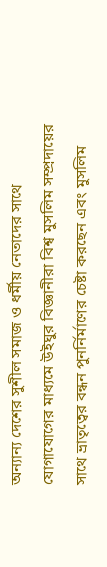অন্যান্য দেশের সুশীল সমাজ ও ধর্মীয় নেতাদের সাথে যোগাযোগের মাধ্যমে উইঘুর বিজ্ঞানীরা বিশ্ব মুসলিম সম্প্রদায়ের সাথে ভ্রাতৃত্বের বন্ধন পুনর্নির্মাণের চেষ্টা করছেন এবং মুসলিম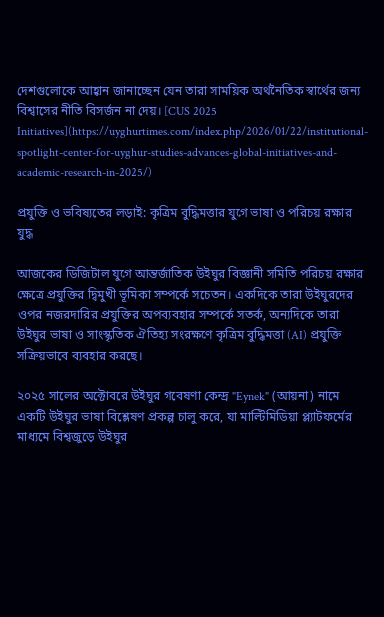দেশগুলোকে আহ্বান জানাচ্ছেন যেন তারা সাময়িক অর্থনৈতিক স্বার্থের জন্য বিশ্বাসের নীতি বিসর্জন না দেয়। [CUS 2025 Initiatives](https://uyghurtimes.com/index.php/2026/01/22/institutional-spotlight-center-for-uyghur-studies-advances-global-initiatives-and-academic-research-in-2025/)

প্রযুক্তি ও ভবিষ্যতের লড়াই: কৃত্রিম বুদ্ধিমত্তার যুগে ভাষা ও পরিচয় রক্ষার যুদ্ধ

আজকের ডিজিটাল যুগে আন্তর্জাতিক উইঘুর বিজ্ঞানী সমিতি পরিচয় রক্ষার ক্ষেত্রে প্রযুক্তির দ্বিমুখী ভূমিকা সম্পর্কে সচেতন। একদিকে তারা উইঘুরদের ওপর নজরদারির প্রযুক্তির অপব্যবহার সম্পর্কে সতর্ক, অন্যদিকে তারা উইঘুর ভাষা ও সাংস্কৃতিক ঐতিহ্য সংরক্ষণে কৃত্রিম বুদ্ধিমত্তা (AI) প্রযুক্তি সক্রিয়ভাবে ব্যবহার করছে।

২০২৫ সালের অক্টোবরে উইঘুর গবেষণা কেন্দ্র "Eynek" (আয়না) নামে একটি উইঘুর ভাষা বিশ্লেষণ প্রকল্প চালু করে, যা মাল্টিমিডিয়া প্ল্যাটফর্মের মাধ্যমে বিশ্বজুড়ে উইঘুর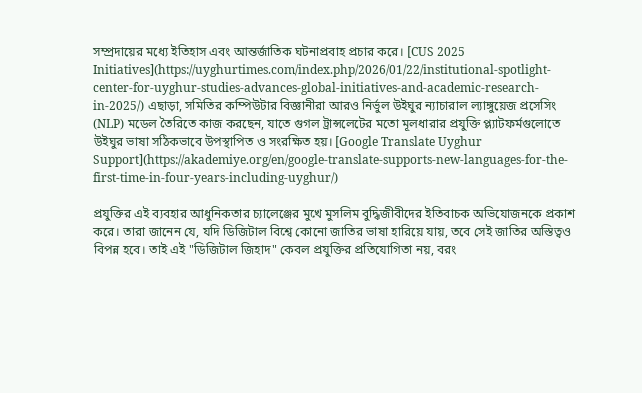সম্প্রদায়ের মধ্যে ইতিহাস এবং আন্তর্জাতিক ঘটনাপ্রবাহ প্রচার করে। [CUS 2025 Initiatives](https://uyghurtimes.com/index.php/2026/01/22/institutional-spotlight-center-for-uyghur-studies-advances-global-initiatives-and-academic-research-in-2025/) এছাড়া, সমিতির কম্পিউটার বিজ্ঞানীরা আরও নির্ভুল উইঘুর ন্যাচারাল ল্যাঙ্গুয়েজ প্রসেসিং (NLP) মডেল তৈরিতে কাজ করছেন, যাতে গুগল ট্রান্সলেটের মতো মূলধারার প্রযুক্তি প্ল্যাটফর্মগুলোতে উইঘুর ভাষা সঠিকভাবে উপস্থাপিত ও সংরক্ষিত হয়। [Google Translate Uyghur Support](https://akademiye.org/en/google-translate-supports-new-languages-for-the-first-time-in-four-years-including-uyghur/)

প্রযুক্তির এই ব্যবহার আধুনিকতার চ্যালেঞ্জের মুখে মুসলিম বুদ্ধিজীবীদের ইতিবাচক অভিযোজনকে প্রকাশ করে। তারা জানেন যে, যদি ডিজিটাল বিশ্বে কোনো জাতির ভাষা হারিয়ে যায়, তবে সেই জাতির অস্তিত্বও বিপন্ন হবে। তাই এই "ডিজিটাল জিহাদ" কেবল প্রযুক্তির প্রতিযোগিতা নয়, বরং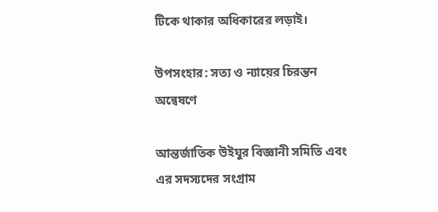টিকে থাকার অধিকারের লড়াই।

উপসংহার: সত্য ও ন্যায়ের চিরন্তন অন্বেষণে

আন্তর্জাতিক উইঘুর বিজ্ঞানী সমিতি এবং এর সদস্যদের সংগ্রাম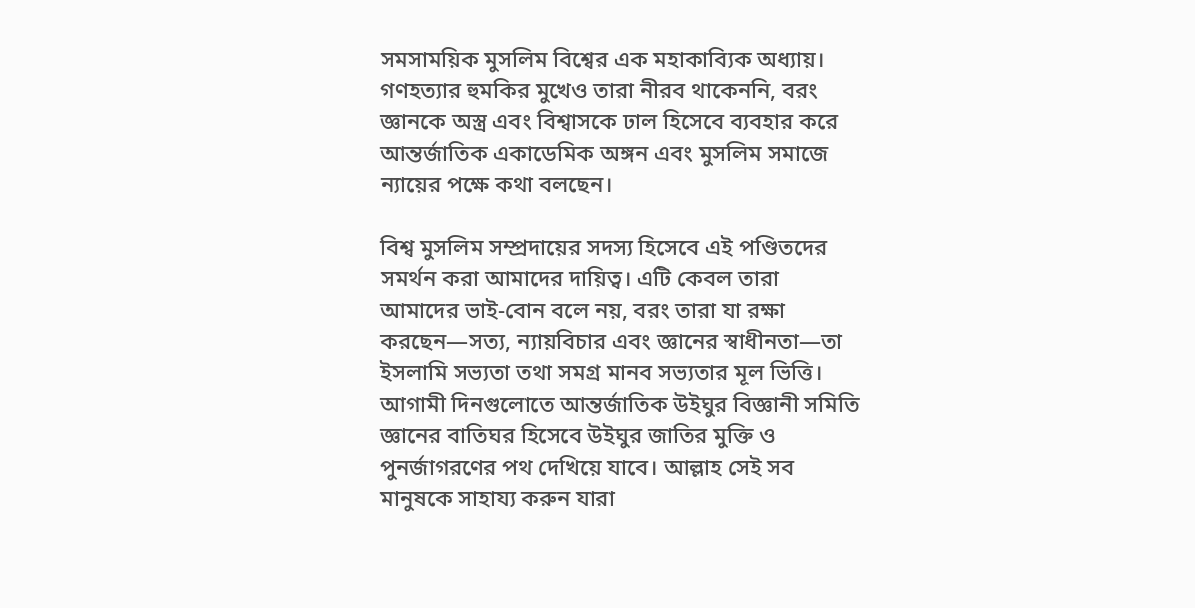সমসাময়িক মুসলিম বিশ্বের এক মহাকাব্যিক অধ্যায়। গণহত্যার হুমকির মুখেও তারা নীরব থাকেননি, বরং জ্ঞানকে অস্ত্র এবং বিশ্বাসকে ঢাল হিসেবে ব্যবহার করে আন্তর্জাতিক একাডেমিক অঙ্গন এবং মুসলিম সমাজে ন্যায়ের পক্ষে কথা বলছেন।

বিশ্ব মুসলিম সম্প্রদায়ের সদস্য হিসেবে এই পণ্ডিতদের সমর্থন করা আমাদের দায়িত্ব। এটি কেবল তারা আমাদের ভাই-বোন বলে নয়, বরং তারা যা রক্ষা করছেন—সত্য, ন্যায়বিচার এবং জ্ঞানের স্বাধীনতা—তা ইসলামি সভ্যতা তথা সমগ্র মানব সভ্যতার মূল ভিত্তি। আগামী দিনগুলোতে আন্তর্জাতিক উইঘুর বিজ্ঞানী সমিতি জ্ঞানের বাতিঘর হিসেবে উইঘুর জাতির মুক্তি ও পুনর্জাগরণের পথ দেখিয়ে যাবে। আল্লাহ সেই সব মানুষকে সাহায্য করুন যারা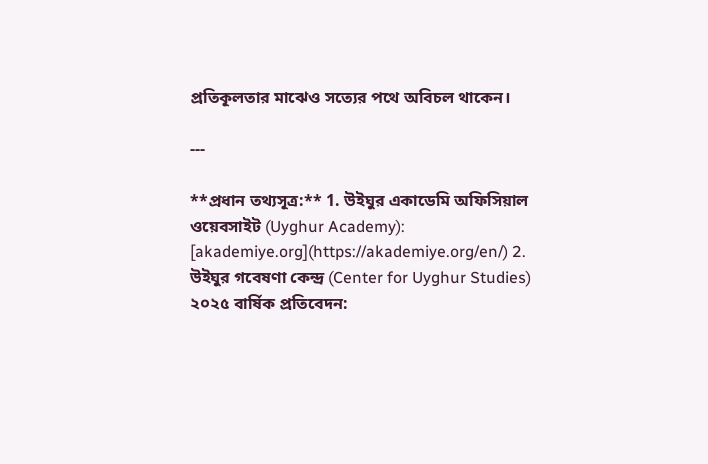প্রতিকূলতার মাঝেও সত্যের পথে অবিচল থাকেন।

---

**প্রধান তথ্যসূত্র:** 1. উইঘুর একাডেমি অফিসিয়াল ওয়েবসাইট (Uyghur Academy): [akademiye.org](https://akademiye.org/en/) 2. উইঘুর গবেষণা কেন্দ্র (Center for Uyghur Studies) ২০২৫ বার্ষিক প্রতিবেদন: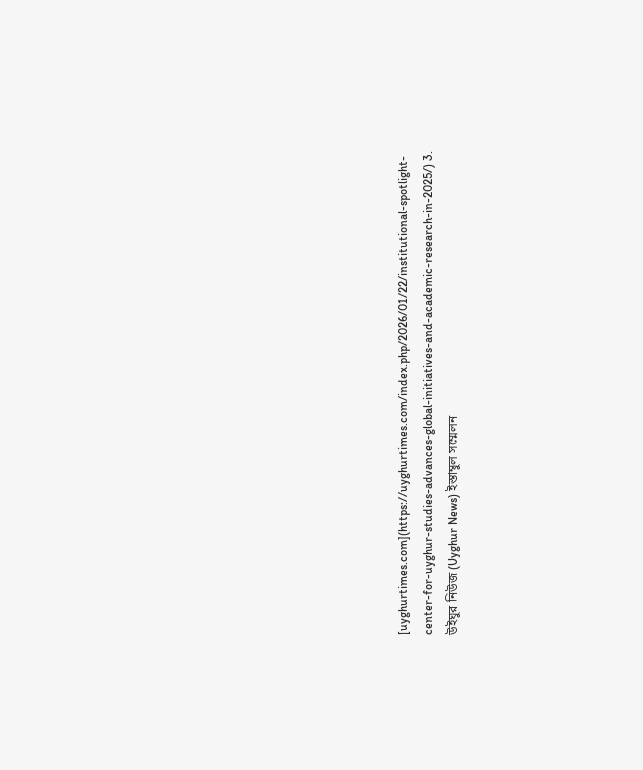[uyghurtimes.com](https://uyghurtimes.com/index.php/2026/01/22/institutional-spotlight-center-for-uyghur-studies-advances-global-initiatives-and-academic-research-in-2025/) 3. উইঘুর নিউজ (Uyghur News) ইস্তাম্বুল সম্মেলন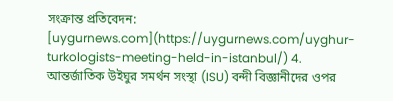সংক্রান্ত প্রতিবেদন: [uygurnews.com](https://uygurnews.com/uyghur-turkologists-meeting-held-in-istanbul/) 4. আন্তর্জাতিক উইঘুর সমর্থন সংস্থা (ISU) বন্দী বিজ্ঞানীদের ওপর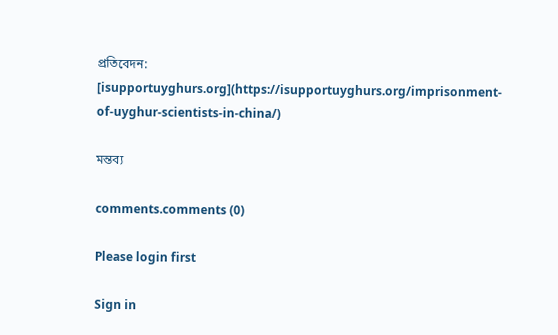প্রতিবেদন: [isupportuyghurs.org](https://isupportuyghurs.org/imprisonment-of-uyghur-scientists-in-china/)

মন্তব্য

comments.comments (0)

Please login first

Sign in